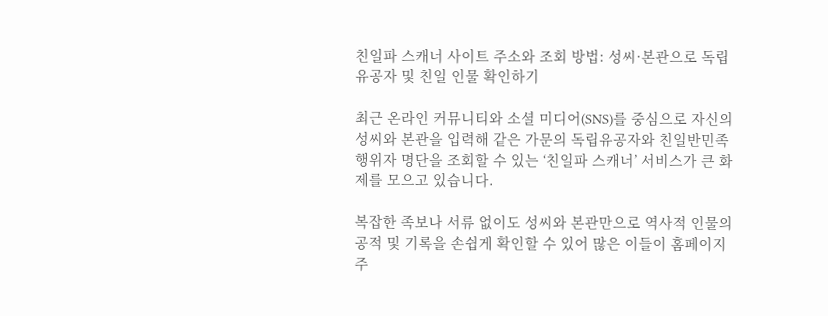친일파 스캐너 사이트 주소와 조회 방법: 성씨·본관으로 독립유공자 및 친일 인물 확인하기

최근 온라인 커뮤니티와 소셜 미디어(SNS)를 중심으로 자신의 성씨와 본관을 입력해 같은 가문의 독립유공자와 친일반민족행위자 명단을 조회할 수 있는 ‘친일파 스캐너’ 서비스가 큰 화제를 모으고 있습니다.

복잡한 족보나 서류 없이도 성씨와 본관만으로 역사적 인물의 공적 및 기록을 손쉽게 확인할 수 있어 많은 이들이 홈페이지 주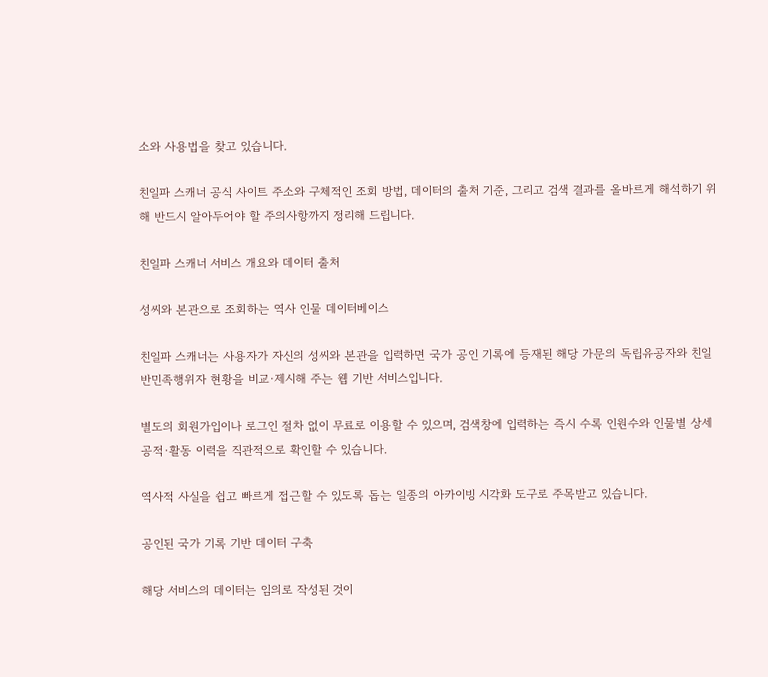소와 사용법을 찾고 있습니다.

친일파 스캐너 공식 사이트 주소와 구체적인 조회 방법, 데이터의 출처 기준, 그리고 검색 결과를 올바르게 해석하기 위해 반드시 알아두어야 할 주의사항까지 정리해 드립니다.

친일파 스캐너 서비스 개요와 데이터 출처

성씨와 본관으로 조회하는 역사 인물 데이터베이스

친일파 스캐너는 사용자가 자신의 성씨와 본관을 입력하면 국가 공인 기록에 등재된 해당 가문의 독립유공자와 친일반민족행위자 현황을 비교·제시해 주는 웹 기반 서비스입니다.

별도의 회원가입이나 로그인 절차 없이 무료로 이용할 수 있으며, 검색창에 입력하는 즉시 수록 인원수와 인물별 상세 공적·활동 이력을 직관적으로 확인할 수 있습니다.

역사적 사실을 쉽고 빠르게 접근할 수 있도록 돕는 일종의 아카이빙 시각화 도구로 주목받고 있습니다.

공인된 국가 기록 기반 데이터 구축

해당 서비스의 데이터는 임의로 작성된 것이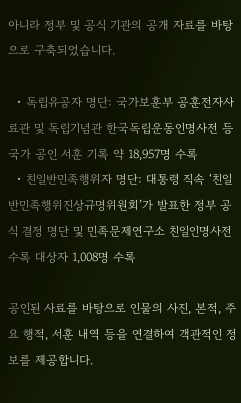아니라 정부 및 공식 기관의 공개 자료를 바탕으로 구축되었습니다.

  • 독립유공자 명단: 국가보훈부 공훈전자사료관 및 독립기념관 한국독립운동인명사전 등 국가 공인 서훈 기록 약 18,957명 수록
  • 친일반민족행위자 명단: 대통령 직속 ‘친일반민족행위진상규명위원회’가 발표한 정부 공식 결정 명단 및 민족문제연구소 친일인명사전 수록 대상자 1,008명 수록

공인된 사료를 바탕으로 인물의 사진, 본적, 주요 행적, 서훈 내역 등을 연결하여 객관적인 정보를 제공합니다.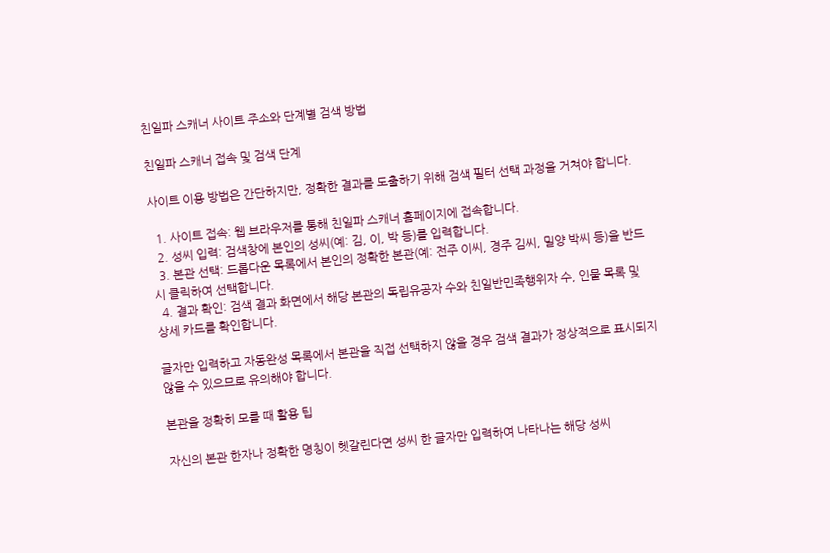친일파 스캐너 사이트 주소와 단계별 검색 방법

친일파 스캐너 접속 및 검색 단계

사이트 이용 방법은 간단하지만, 정확한 결과를 도출하기 위해 검색 필터 선택 과정을 거쳐야 합니다.

  1. 사이트 접속: 웹 브라우저를 통해 친일파 스캐너 홈페이지에 접속합니다.
  2. 성씨 입력: 검색창에 본인의 성씨(예: 김, 이, 박 등)를 입력합니다.
  3. 본관 선택: 드롭다운 목록에서 본인의 정확한 본관(예: 전주 이씨, 경주 김씨, 밀양 박씨 등)을 반드시 클릭하여 선택합니다.
  4. 결과 확인: 검색 결과 화면에서 해당 본관의 독립유공자 수와 친일반민족행위자 수, 인물 목록 및 상세 카드를 확인합니다.

글자만 입력하고 자동완성 목록에서 본관을 직접 선택하지 않을 경우 검색 결과가 정상적으로 표시되지 않을 수 있으므로 유의해야 합니다.

본관을 정확히 모를 때 활용 팁

자신의 본관 한자나 정확한 명칭이 헷갈린다면 성씨 한 글자만 입력하여 나타나는 해당 성씨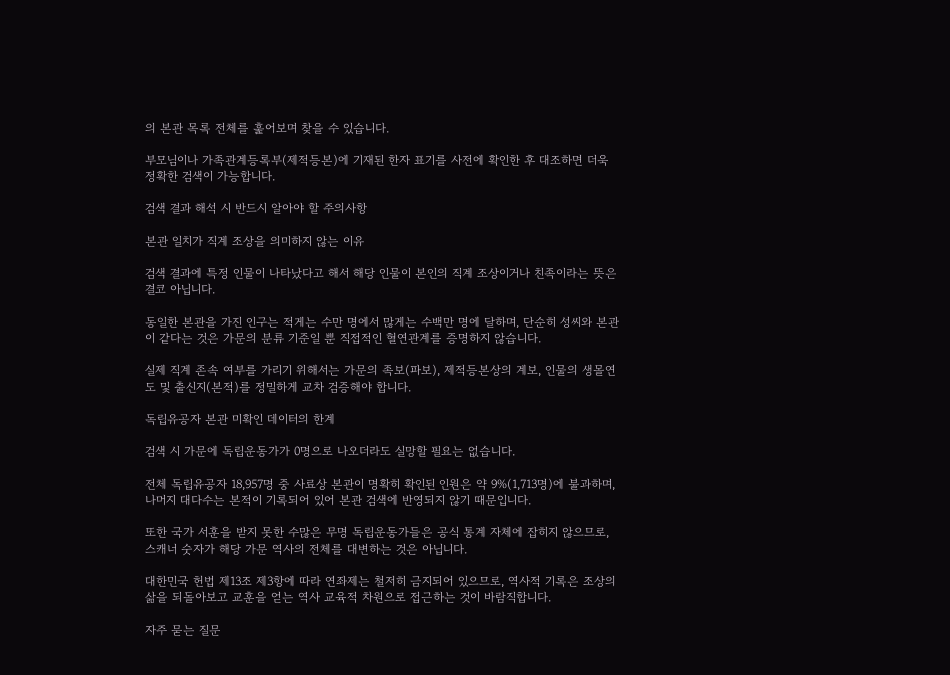의 본관 목록 전체를 훑어보며 찾을 수 있습니다.

부모님이나 가족관계등록부(제적등본)에 기재된 한자 표기를 사전에 확인한 후 대조하면 더욱 정확한 검색이 가능합니다.

검색 결과 해석 시 반드시 알아야 할 주의사항

본관 일치가 직계 조상을 의미하지 않는 이유

검색 결과에 특정 인물이 나타났다고 해서 해당 인물이 본인의 직계 조상이거나 친족이라는 뜻은 결코 아닙니다.

동일한 본관을 가진 인구는 적게는 수만 명에서 많게는 수백만 명에 달하며, 단순히 성씨와 본관이 같다는 것은 가문의 분류 기준일 뿐 직접적인 혈연관계를 증명하지 않습니다.

실제 직계 존속 여부를 가리기 위해서는 가문의 족보(파보), 제적등본상의 계보, 인물의 생몰연도 및 출신지(본적)를 정밀하게 교차 검증해야 합니다.

독립유공자 본관 미확인 데이터의 한계

검색 시 가문에 독립운동가가 0명으로 나오더라도 실망할 필요는 없습니다.

전체 독립유공자 18,957명 중 사료상 본관이 명확히 확인된 인원은 약 9%(1,713명)에 불과하며, 나머지 대다수는 본적이 기록되어 있어 본관 검색에 반영되지 않기 때문입니다.

또한 국가 서훈을 받지 못한 수많은 무명 독립운동가들은 공식 통계 자체에 잡히지 않으므로, 스캐너 숫자가 해당 가문 역사의 전체를 대변하는 것은 아닙니다.

대한민국 헌법 제13조 제3항에 따라 연좌제는 철저히 금지되어 있으므로, 역사적 기록은 조상의 삶을 되돌아보고 교훈을 얻는 역사 교육적 차원으로 접근하는 것이 바람직합니다.

자주 묻는 질문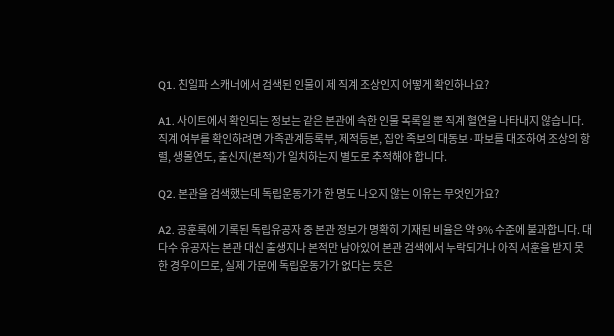Q1. 친일파 스캐너에서 검색된 인물이 제 직계 조상인지 어떻게 확인하나요?

A1. 사이트에서 확인되는 정보는 같은 본관에 속한 인물 목록일 뿐 직계 혈연을 나타내지 않습니다. 직계 여부를 확인하려면 가족관계등록부, 제적등본, 집안 족보의 대동보·파보를 대조하여 조상의 항렬, 생몰연도, 출신지(본적)가 일치하는지 별도로 추적해야 합니다.

Q2. 본관을 검색했는데 독립운동가가 한 명도 나오지 않는 이유는 무엇인가요?

A2. 공훈록에 기록된 독립유공자 중 본관 정보가 명확히 기재된 비율은 약 9% 수준에 불과합니다. 대다수 유공자는 본관 대신 출생지나 본적만 남아있어 본관 검색에서 누락되거나 아직 서훈을 받지 못한 경우이므로, 실제 가문에 독립운동가가 없다는 뜻은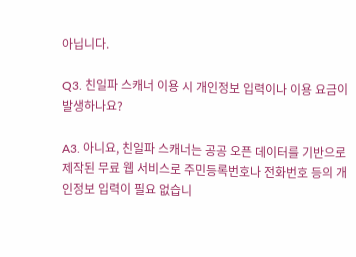아닙니다.

Q3. 친일파 스캐너 이용 시 개인정보 입력이나 이용 요금이 발생하나요?

A3. 아니요, 친일파 스캐너는 공공 오픈 데이터를 기반으로 제작된 무료 웹 서비스로 주민등록번호나 전화번호 등의 개인정보 입력이 필요 없습니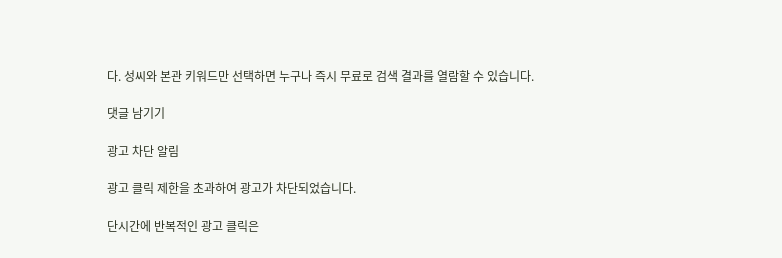다. 성씨와 본관 키워드만 선택하면 누구나 즉시 무료로 검색 결과를 열람할 수 있습니다.

댓글 남기기

광고 차단 알림

광고 클릭 제한을 초과하여 광고가 차단되었습니다.

단시간에 반복적인 광고 클릭은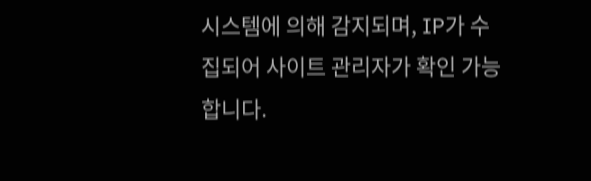시스템에 의해 감지되며, IP가 수집되어 사이트 관리자가 확인 가능합니다.